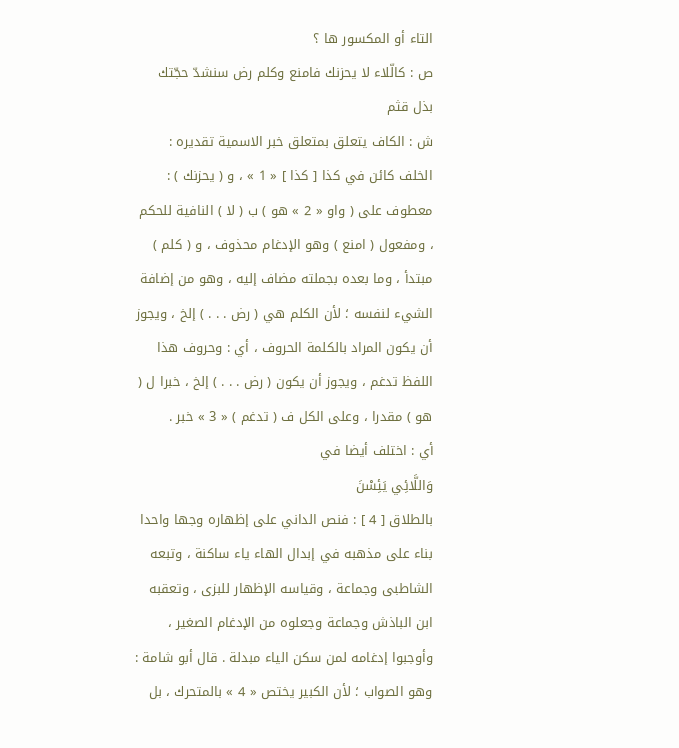التاء أو المكسور ها ؟
ص : كالّلاء لا يحزنك فامنع وكلم رض سنشدّ حجّتك بذل قثم
ش : الكاف يتعلق بمتعلق خبر الاسمية تقديره : الخلف كائن في كذا [ كذا ] « 1 » ، و ( يحزنك ) : معطوف على ( واو « 2 » هو ) ب ( لا ) النافية للحكم ، ومفعول ( امنع ) وهو الإدغام محذوف ، و ( كلم ) مبتدأ ، وما بعده بجملته مضاف إليه ، وهو من إضافة الشيء لنفسه ؛ لأن الكلم هي ( رض . . . ) إلخ ، ويجوز أن يكون المراد بالكلمة الحروف ، أي : وحروف هذا اللفظ تدغم ، ويجوز أن يكون ( رض . . . ) إلخ ، خبرا ل ( هو ) مقدرا ، وعلى الكل ف ( تدغم ) « 3 » خبر .
أي : اختلف أيضا في
وَاللَّائِي يَئِسْنَ
بالطلاق [ 4 ] : فنص الداني على إظهاره وجها واحدا بناء على مذهبه في إبدال الهاء ياء ساكنة ، وتبعه الشاطبى وجماعة ، وقياسه الإظهار للبزى ، وتعقبه ابن الباذش وجماعة وجعلوه من الإدغام الصغير ، وأوجبوا إدغامه لمن سكن الياء مبدلة . قال أبو شامة : وهو الصواب ؛ لأن الكبير يختص « 4 » بالمتحرك ، بل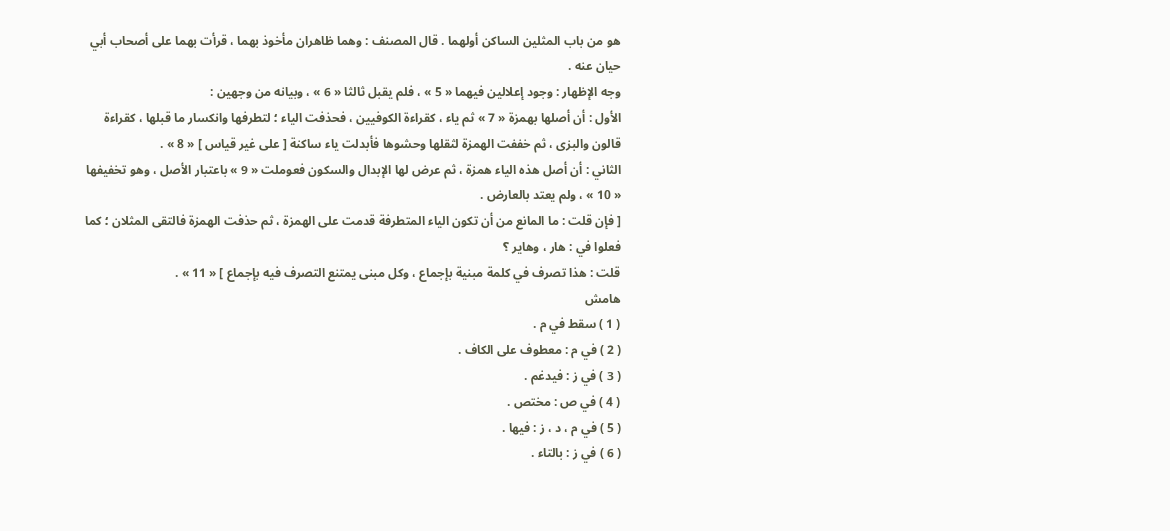هو من باب المثلين الساكن أولهما . قال المصنف : وهما ظاهران مأخوذ بهما ، قرأت بهما على أصحاب أبي حيان عنه .
وجه الإظهار : وجود إعلالين فيهما « 5 » ، فلم يقبل ثالثا « 6 » ، وبيانه من وجهين :
الأول : أن أصلها بهمزة « 7 » ثم ياء ، كقراءة الكوفيين ، فحذفت الياء ؛ لتطرفها وانكسار ما قبلها ، كقراءة قالون والبزى ، ثم خففت الهمزة لثقلها وحشوها فأبدلت ياء ساكنة [ على غير قياس ] « 8 » .
الثاني : أن أصل هذه الياء همزة ، ثم عرض لها الإبدال والسكون فعوملت « 9 » باعتبار الأصل ، وهو تخفيفها « 10 » ، ولم يعتد بالعارض .
[ فإن قلت : ما المانع من أن تكون الياء المتطرفة قدمت على الهمزة ، ثم حذفت الهمزة فالتقى المثلان ؛ كما فعلوا في : هار ، وهاير ؟
قلت : هذا تصرف في كلمة مبنية بإجماع ، وكل مبنى يمتنع التصرف فيه بإجماع ] « 11 » .
هامش
( 1 ) سقط في م .
( 2 ) في م : معطوف على الكاف .
( 3 ) في ز : فيدغم .
( 4 ) في ص : مختص .
( 5 ) في م ، د ، ز : فيها .
( 6 ) في ز : بالتاء .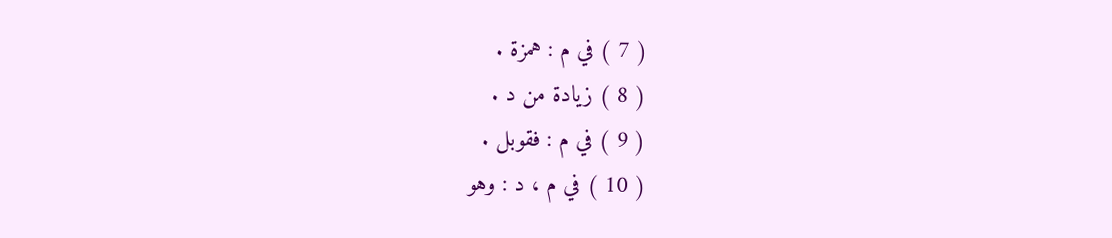( 7 ) في م : همزة .
( 8 ) زيادة من د .
( 9 ) في م : فقوبل .
( 10 ) في م ، د : وهو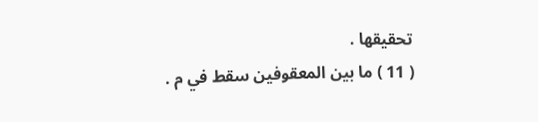تحقيقها .
( 11 ) ما بين المعقوفين سقط في م .